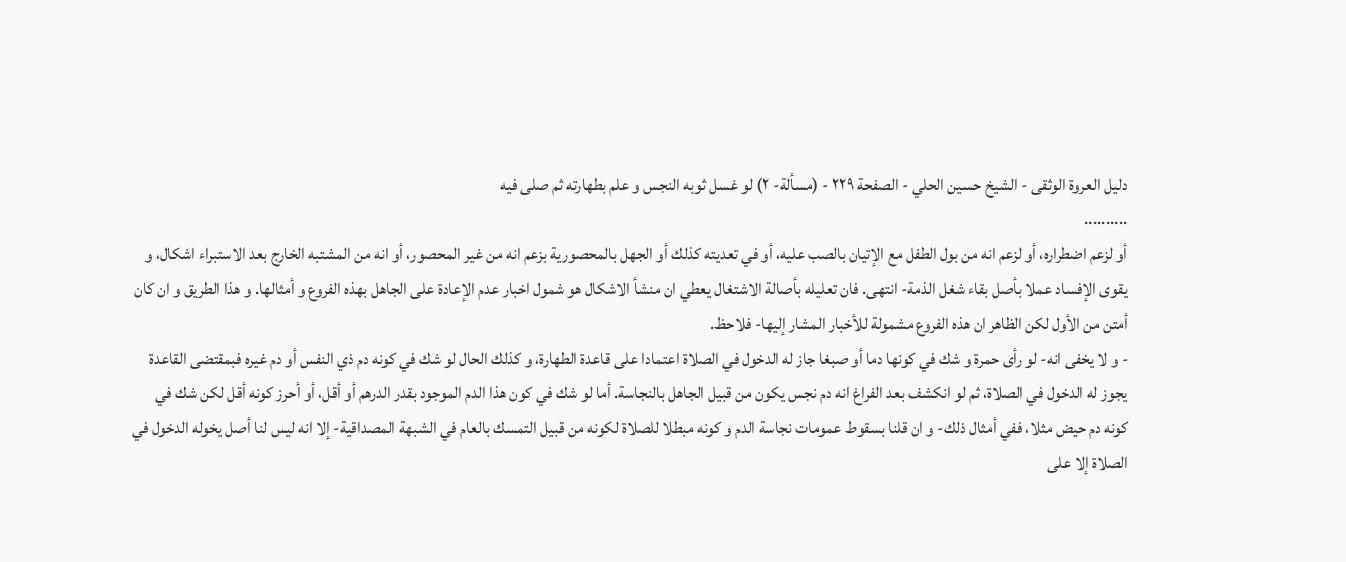دليل العروة الوثقى - الشيخ حسين الحلي - الصفحة ٢٢٩ - (مسألة- ٢) لو غسل ثوبه النجس و علم بطهارته ثم صلى فيه
..........
أو لزعم اضطراره، أو لزعم انه من بول الطفل مع الإتيان بالصب عليه، أو في تعديته كذلك أو الجهل بالمحصورية بزعم انه من غير المحصور، أو انه من المشتبه الخارج بعد الاستبراء اشكال، و يقوى الإفساد عملا بأصل بقاء شغل الذمة- انتهى. فان تعليله بأصالة الاشتغال يعطي ان منشأ الاشكال هو شمول اخبار عدم الإعادة على الجاهل بهذه الفروع و أمثالها. و هذا الطريق و ان كان أمتن من الأول لكن الظاهر ان هذه الفروع مشمولة للأخبار المشار إليها- فلاحظ.
- و لا يخفى انه- لو رأى حمرة و شك في كونها دما أو صبغا جاز له الدخول في الصلاة اعتمادا على قاعدة الطهارة، و كذلك الحال لو شك في كونه دم ذي النفس أو دم غيره فبمقتضى القاعدة يجوز له الدخول في الصلاة، ثم لو انكشف بعد الفراغ انه دم نجس يكون من قبيل الجاهل بالنجاسة. أما لو شك في كون هذا الدم الموجود بقدر الدرهم أو أقل، أو أحرز كونه أقل لكن شك في كونه دم حيض مثلا، ففي أمثال ذلك- و ان قلنا بسقوط عمومات نجاسة الدم و كونه مبطلا للصلاة لكونه من قبيل التمسك بالعام في الشبهة المصداقية- إلا انه ليس لنا أصل يخوله الدخول في الصلاة إلا على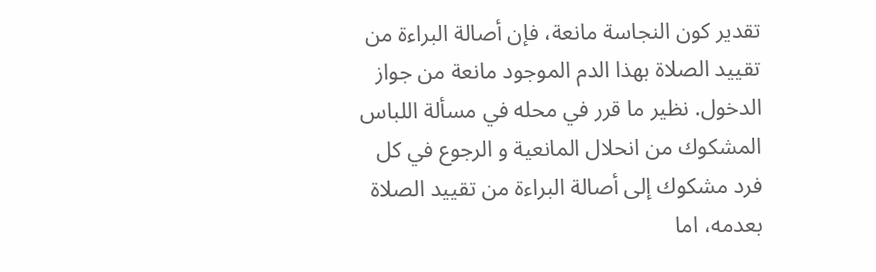تقدير كون النجاسة مانعة، فإن أصالة البراءة من تقييد الصلاة بهذا الدم الموجود مانعة من جواز الدخول. نظير ما قرر في محله في مسألة اللباس المشكوك من انحلال المانعية و الرجوع في كل فرد مشكوك إلى أصالة البراءة من تقييد الصلاة بعدمه، اما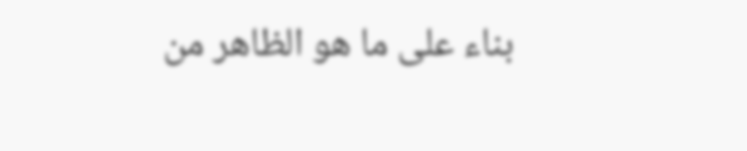بناء على ما هو الظاهر من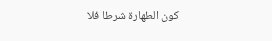كون الطهارة شرطا فلا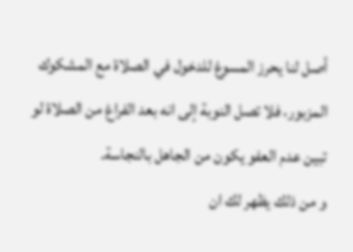أصل لنا يحرز المسوغ للدخول في الصلاة مع المشكوك المزبور، فلا تصل النوبة إلى انه بعد الفراغ من الصلاة لو تبين عدم العفو يكون من الجاهل بالنجاسة.
و من ذلك يظهر لك ان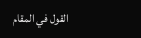القول في المقام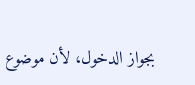بجواز الدخول، لأن موضوع